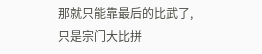那就只能靠最后的比武了,
只是宗门大比拼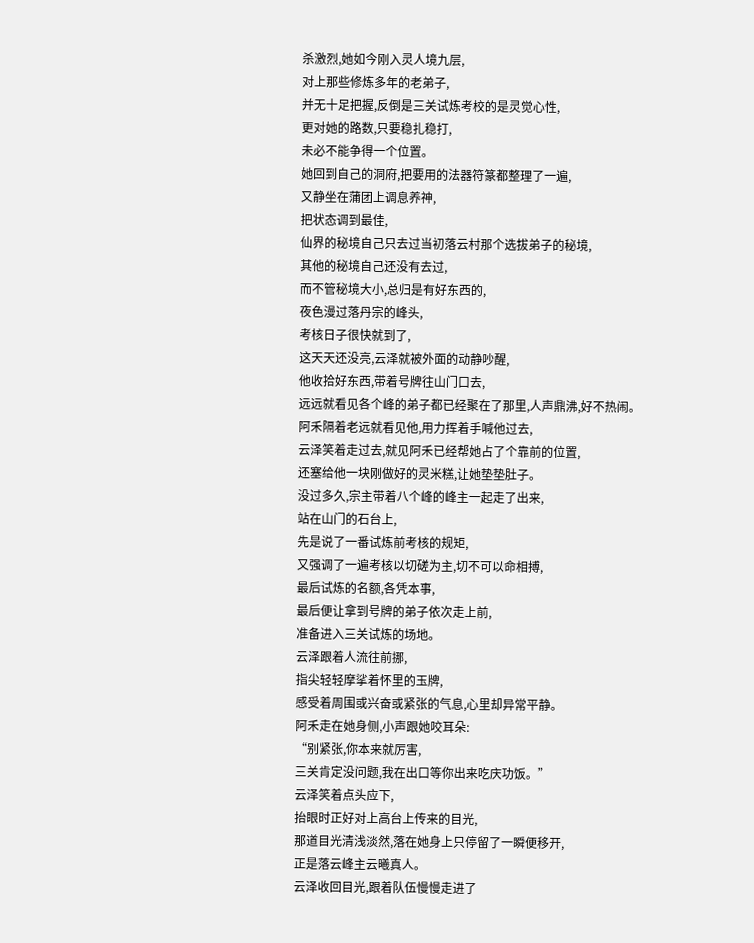杀激烈,她如今刚入灵人境九层,
对上那些修炼多年的老弟子,
并无十足把握,反倒是三关试炼考校的是灵觉心性,
更对她的路数,只要稳扎稳打,
未必不能争得一个位置。
她回到自己的洞府,把要用的法器符篆都整理了一遍,
又静坐在蒲团上调息养神,
把状态调到最佳,
仙界的秘境自己只去过当初落云村那个选拔弟子的秘境,
其他的秘境自己还没有去过,
而不管秘境大小,总归是有好东西的,
夜色漫过落丹宗的峰头,
考核日子很快就到了,
这天天还没亮,云泽就被外面的动静吵醒,
他收拾好东西,带着号牌往山门口去,
远远就看见各个峰的弟子都已经聚在了那里,人声鼎沸,好不热闹。
阿禾隔着老远就看见他,用力挥着手喊他过去,
云泽笑着走过去,就见阿禾已经帮她占了个靠前的位置,
还塞给他一块刚做好的灵米糕,让她垫垫肚子。
没过多久,宗主带着八个峰的峰主一起走了出来,
站在山门的石台上,
先是说了一番试炼前考核的规矩,
又强调了一遍考核以切磋为主,切不可以命相搏,
最后试炼的名额,各凭本事,
最后便让拿到号牌的弟子依次走上前,
准备进入三关试炼的场地。
云泽跟着人流往前挪,
指尖轻轻摩挲着怀里的玉牌,
感受着周围或兴奋或紧张的气息,心里却异常平静。
阿禾走在她身侧,小声跟她咬耳朵:
“别紧张,你本来就厉害,
三关肯定没问题,我在出口等你出来吃庆功饭。”
云泽笑着点头应下,
抬眼时正好对上高台上传来的目光,
那道目光清浅淡然,落在她身上只停留了一瞬便移开,
正是落云峰主云曦真人。
云泽收回目光,跟着队伍慢慢走进了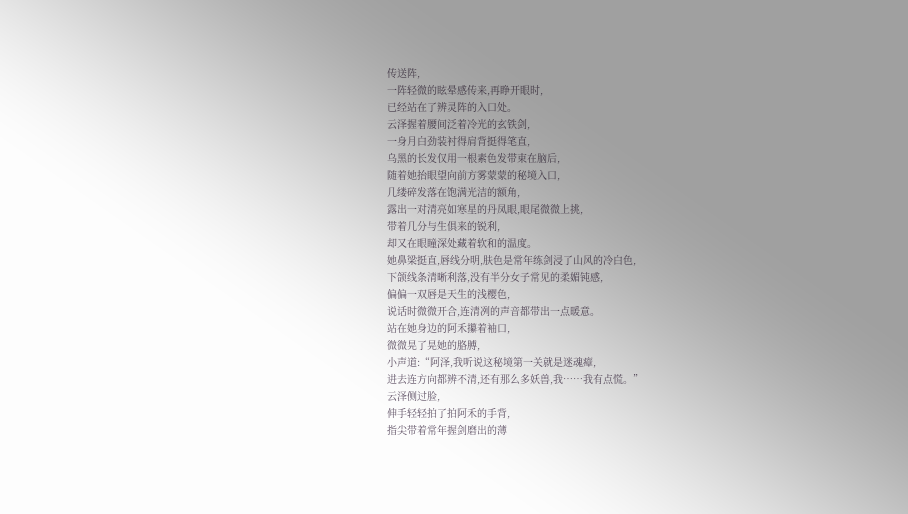传送阵,
一阵轻微的眩晕感传来,再睁开眼时,
已经站在了辨灵阵的入口处。
云泽握着腰间泛着冷光的玄铁剑,
一身月白劲装衬得肩背挺得笔直,
乌黑的长发仅用一根素色发带束在脑后,
随着她抬眼望向前方雾蒙蒙的秘境入口,
几缕碎发落在饱满光洁的额角,
露出一对清亮如寒星的丹凤眼,眼尾微微上挑,
带着几分与生俱来的锐利,
却又在眼瞳深处藏着软和的温度。
她鼻梁挺直,唇线分明,肤色是常年练剑浸了山风的冷白色,
下颌线条清晰利落,没有半分女子常见的柔媚钝感,
偏偏一双唇是天生的浅樱色,
说话时微微开合,连清冽的声音都带出一点暖意。
站在她身边的阿禾攥着袖口,
微微晃了晃她的胳膊,
小声道:“阿泽,我听说这秘境第一关就是迷魂瘴,
进去连方向都辨不清,还有那么多妖兽,我……我有点慌。”
云泽侧过脸,
伸手轻轻拍了拍阿禾的手背,
指尖带着常年握剑磨出的薄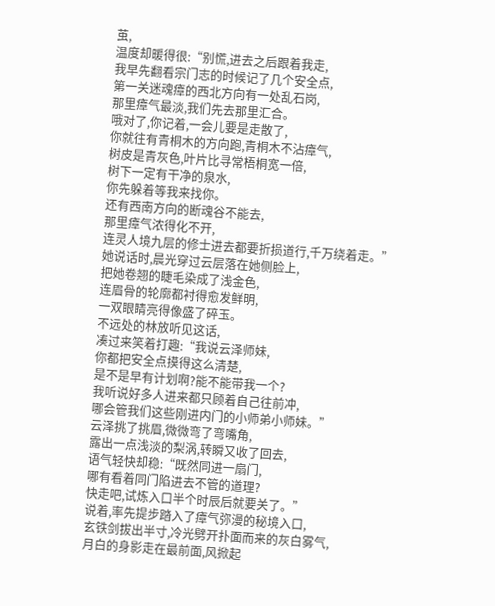茧,
温度却暖得很:“别慌,进去之后跟着我走,
我早先翻看宗门志的时候记了几个安全点,
第一关迷魂瘴的西北方向有一处乱石岗,
那里瘴气最淡,我们先去那里汇合。
哦对了,你记着,一会儿要是走散了,
你就往有青桐木的方向跑,青桐木不沾瘴气,
树皮是青灰色,叶片比寻常梧桐宽一倍,
树下一定有干净的泉水,
你先躲着等我来找你。
还有西南方向的断魂谷不能去,
那里瘴气浓得化不开,
连灵人境九层的修士进去都要折损道行,千万绕着走。”
她说话时,晨光穿过云层落在她侧脸上,
把她卷翘的睫毛染成了浅金色,
连眉骨的轮廓都衬得愈发鲜明,
一双眼睛亮得像盛了碎玉。
不远处的林放听见这话,
凑过来笑着打趣:“我说云泽师妹,
你都把安全点摸得这么清楚,
是不是早有计划啊?能不能带我一个?
我听说好多人进来都只顾着自己往前冲,
哪会管我们这些刚进内门的小师弟小师妹。”
云泽挑了挑眉,微微弯了弯嘴角,
露出一点浅淡的梨涡,转瞬又收了回去,
语气轻快却稳:“既然同进一扇门,
哪有看着同门陷进去不管的道理?
快走吧,试炼入口半个时辰后就要关了。”
说着,率先提步踏入了瘴气弥漫的秘境入口,
玄铁剑拔出半寸,冷光劈开扑面而来的灰白雾气,
月白的身影走在最前面,风掀起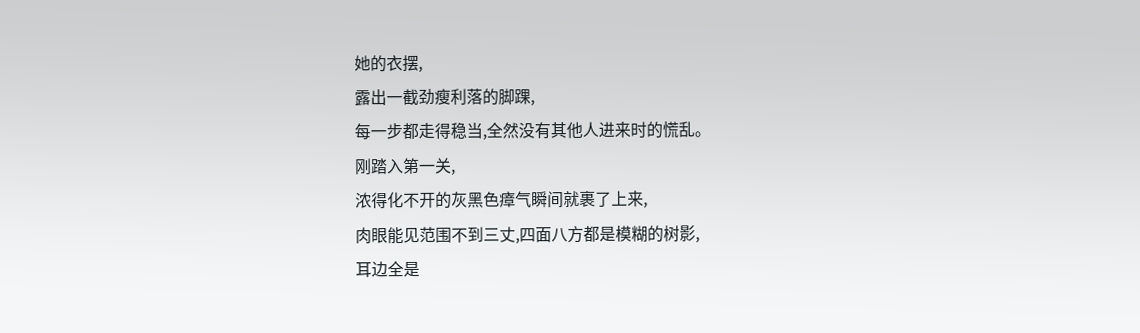她的衣摆,
露出一截劲瘦利落的脚踝,
每一步都走得稳当,全然没有其他人进来时的慌乱。
刚踏入第一关,
浓得化不开的灰黑色瘴气瞬间就裹了上来,
肉眼能见范围不到三丈,四面八方都是模糊的树影,
耳边全是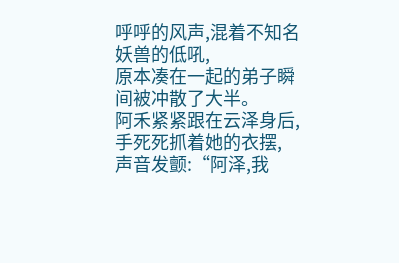呼呼的风声,混着不知名妖兽的低吼,
原本凑在一起的弟子瞬间被冲散了大半。
阿禾紧紧跟在云泽身后,手死死抓着她的衣摆,
声音发颤:“阿泽,我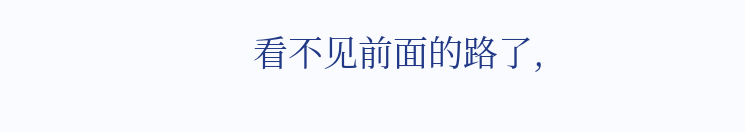看不见前面的路了,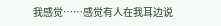我感觉……感觉有人在我耳边说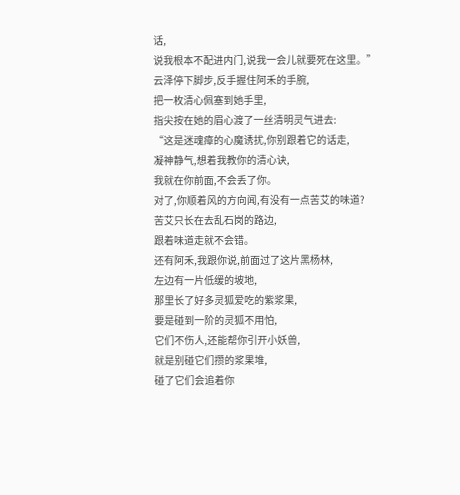话,
说我根本不配进内门,说我一会儿就要死在这里。”
云泽停下脚步,反手握住阿禾的手腕,
把一枚清心佩塞到她手里,
指尖按在她的眉心渡了一丝清明灵气进去:
“这是迷魂瘴的心魔诱扰,你别跟着它的话走,
凝神静气,想着我教你的清心诀,
我就在你前面,不会丢了你。
对了,你顺着风的方向闻,有没有一点苦艾的味道?
苦艾只长在去乱石岗的路边,
跟着味道走就不会错。
还有阿禾,我跟你说,前面过了这片黑杨林,
左边有一片低缓的坡地,
那里长了好多灵狐爱吃的紫浆果,
要是碰到一阶的灵狐不用怕,
它们不伤人,还能帮你引开小妖兽,
就是别碰它们攒的浆果堆,
碰了它们会追着你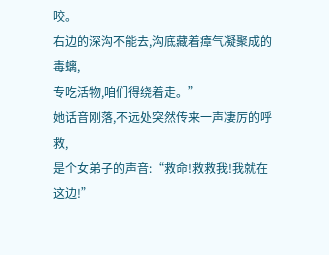咬。
右边的深沟不能去,沟底藏着瘴气凝聚成的毒螭,
专吃活物,咱们得绕着走。”
她话音刚落,不远处突然传来一声凄厉的呼救,
是个女弟子的声音:“救命!救救我!我就在这边!”